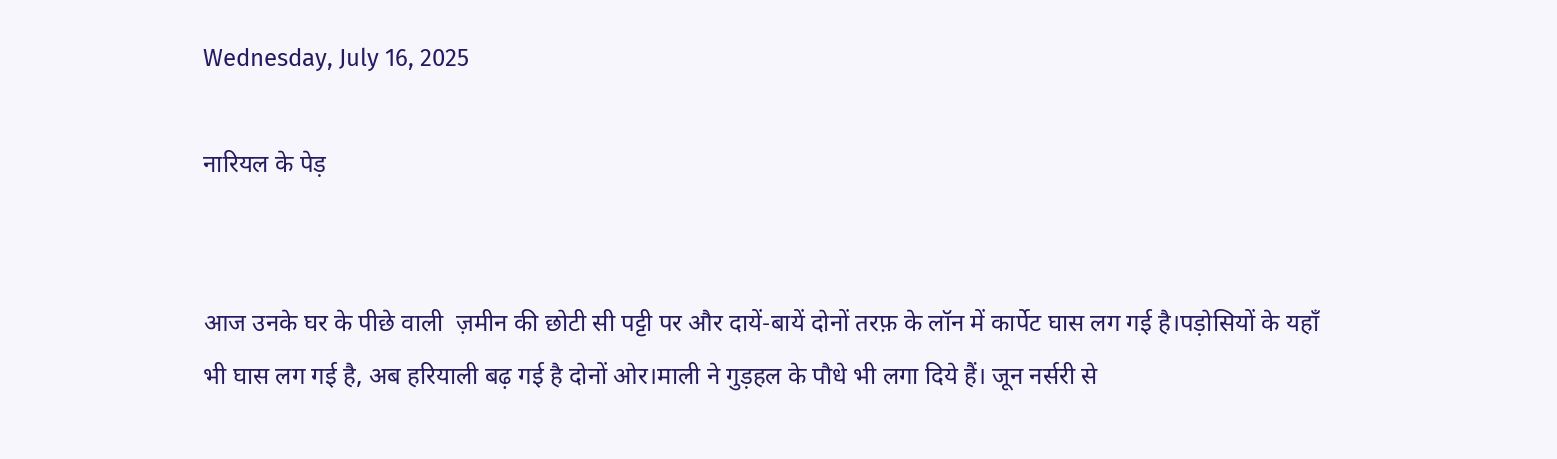Wednesday, July 16, 2025

नारियल के पेड़


आज उनके घर के पीछे वाली  ज़मीन की छोटी सी पट्टी पर और दायें-बायें दोनों तरफ़ के लॉन में कार्पेट घास लग गई है।पड़ोसियों के यहाँ भी घास लग गई है, अब हरियाली बढ़ गई है दोनों ओर।माली ने गुड़हल के पौधे भी लगा दिये हैं। जून नर्सरी से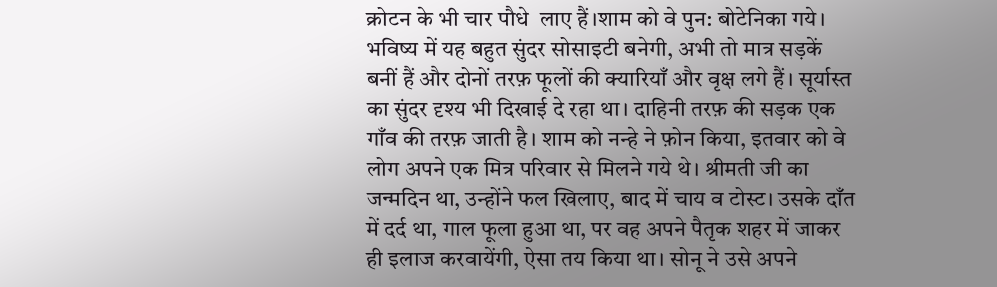क्रोटन के भी चार पौधे  लाए हैं।शाम को वे पुन: बोटेनिका गये। भविष्य में यह बहुत सुंदर सोसाइटी बनेगी, अभी तो मात्र सड़कें बनीं हैं और दोनों तरफ़ फूलों की क्यारियाँ और वृक्ष लगे हैं। सूर्यास्त का सुंदर दृश्य भी दिखाई दे रहा था। दाहिनी तरफ़ की सड़क एक गाँव की तरफ़ जाती है। शाम को नन्हे ने फ़ोन किया, इतवार को वे लोग अपने एक मित्र परिवार से मिलने गये थे। श्रीमती जी का जन्मदिन था, उन्होंने फल खिलाए, बाद में चाय व टोस्ट। उसके दाँत में दर्द था, गाल फूला हुआ था, पर वह अपने पैतृक शहर में जाकर ही इलाज करवायेंगी, ऐसा तय किया था। सोनू ने उसे अपने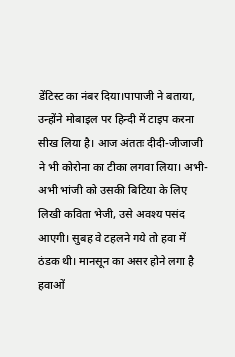डेंटिस्ट का नंबर दिया।पापाजी ने बताया, उन्होंने मोबाइल पर हिन्दी में टाइप करना सीख लिया है। आज अंततः दीदी-जीजाजी ने भी कोरोना का टीका लगवा लिया। अभी-अभी भांजी को उसकी बिटिया के लिए लिखी कविता भेजी, उसे अवश्य पसंद आएगी। सुबह वे टहलने गये तो हवा में ठंडक थी। मानसून का असर होने लगा है हवाओं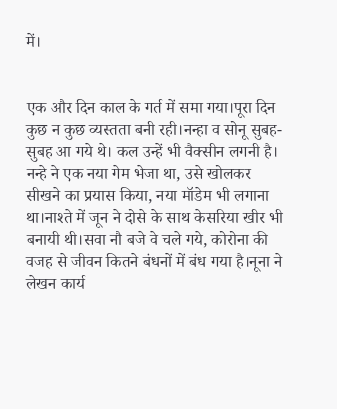में।


एक और दिन काल के गर्त में समा गया।पूरा दिन कुछ न कुछ व्यस्तता बनी रही।नन्हा व सोनू सुबह-सुबह आ गये थे। कल उन्हें भी वैक्सीन लगनी है। नन्हे ने एक नया गेम भेजा था, उसे खोलकर सीखने का प्रयास किया, नया मॉडेम भी लगाना था।नाश्ते में जून ने दोसे के साथ केसरिया खीर भी बनायी थी।सवा नौ बजे वे चले गये, कोरोना की वजह से जीवन कितने बंधनों में बंध गया है।नूना ने लेखन कार्य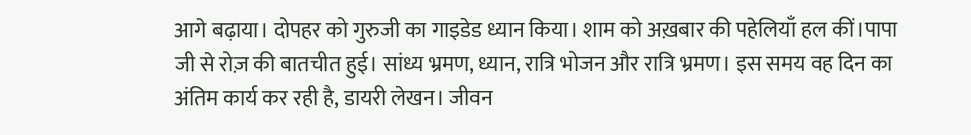आगे बढ़ाया। दोपहर को गुरुजी का गाइडेड ध्यान किया। शाम को अख़बार की पहेलियाँ हल कीं।पापा जी से रोज़ की बातचीत हुई। सांध्य भ्रमण, ध्यान, रात्रि भोजन और रात्रि भ्रमण। इस समय वह दिन का अंतिम कार्य कर रही है, डायरी लेखन। जीवन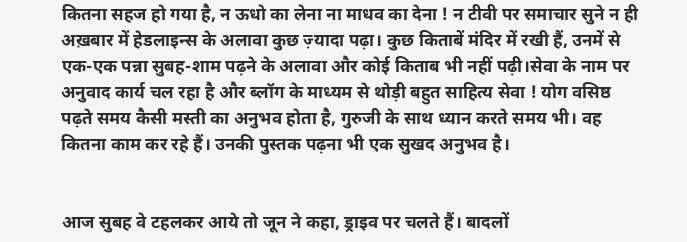कितना सहज हो गया है, न ऊधो का लेना ना माधव का देना ! न टीवी पर समाचार सुने न ही अख़बार में हेडलाइन्स के अलावा कुछ ज़्यादा पढ़ा। कुछ किताबें मंदिर में रखी हैं, उनमें से एक-एक पन्ना सुबह-शाम पढ़ने के अलावा और कोई किताब भी नहीं पढ़ी।सेवा के नाम पर अनुवाद कार्य चल रहा है और ब्लॉग के माध्यम से थोड़ी बहुत साहित्य सेवा ! योग वसिष्ठ पढ़ते समय कैसी मस्ती का अनुभव होता है, गुरुजी के साथ ध्यान करते समय भी। वह कितना काम कर रहे हैं। उनकी पुस्तक पढ़ना भी एक सुखद अनुभव है।


आज सुबह वे टहलकर आये तो जून ने कहा, ड्राइव पर चलते हैं। बादलों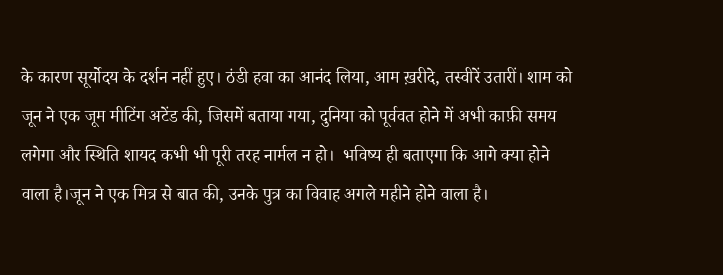के कारण सूर्योदय के दर्शन नहीं हुए। ठंडी हवा का आनंद लिया, आम ख़रीदे, तस्वीरें उतारीं। शाम को जून ने एक जूम मीटिंग अटेंड की, जिसमें बताया गया, दुनिया को पूर्ववत होने में अभी काफ़ी समय लगेगा और स्थिति शायद कभी भी पूरी तरह नार्मल न हो।  भविष्य ही बताएगा कि आगे क्या होने वाला है।जून ने एक मित्र से बात की, उनके पुत्र का विवाह अगले महीने होने वाला है।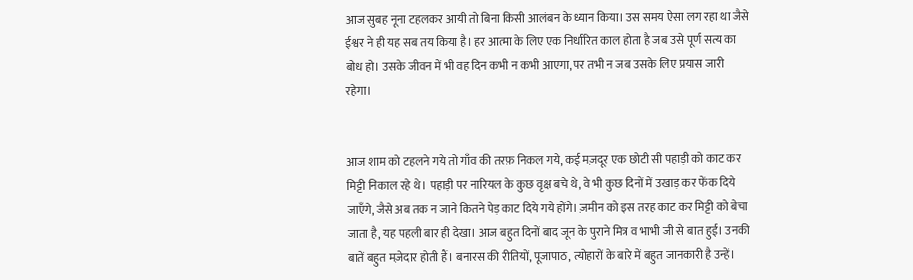आज सुबह नूना टहलकर आयी तो बिना किसी आलंबन के ध्यान किया। उस समय ऐसा लग रहा था जैसे ईश्वर ने ही यह सब तय किया है। हर आत्मा के लिए एक निर्धारित काल होता है जब उसे पूर्ण सत्य का बोध हो। उसके जीवन में भी वह दिन कभी न कभी आएगा, पर तभी न जब उसके लिए प्रयास जारी रहेगा।


आज शाम को टहलने गये तो गाँव की तरफ़ निकल गये, कई मज़दूर एक छोटी सी पहाड़ी को काट कर मिट्टी निकाल रहे थे। पहाड़ी पर नारियल के कुछ वृक्ष बचे थे, वे भी कुछ दिनों में उखाड़ कर फेंक दिये जाएँगे, जैसे अब तक न जाने कितने पेड़ काट दिये गये होंगे। ज़मीन को इस तरह काट कर मिट्टी को बेचा जाता है, यह पहली बार ही देखा। आज बहुत दिनों बाद जून के पुराने मित्र व भाभी जी से बात हुई। उनकी बातें बहुत मज़ेदार होती हैं। बनारस की रीतियों, पूजापाठ, त्योहारों के बारे में बहुत जानकारी है उन्हें।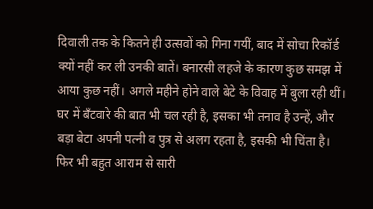दिवाली तक के कितने ही उत्सवों को गिना गयीं, बाद में सोचा रिकॉर्ड क्यों नहीं कर ली उनकी बातें। बनारसी लहजे के कारण कुछ समझ में आया कुछ नहीं। अगले महीने होने वाले बेटे के विवाह में बुला रही थीं। घर में बँटवारे की बात भी चल रही है, इसका भी तनाव है उन्हें, और बड़ा बेटा अपनी पत्नी व पुत्र से अलग रहता है, इसकी भी चिंता है। फिर भी बहुत आराम से सारी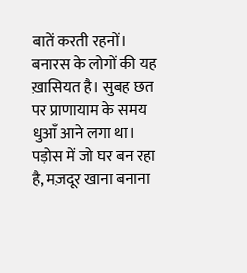बातें करती रहनों। बनारस के लोगों की यह ख़ासियत है। सुबह छत पर प्राणायाम के समय धुआँ आने लगा था। पड़ोस में जो घर बन रहा है, मज़दूर खाना बनाना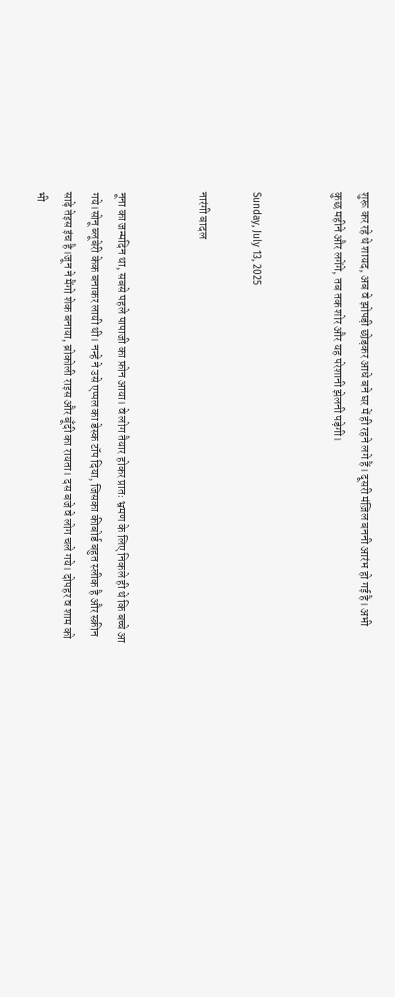शुरू कर रहे थे शायद, अब वे झोपड़ी छोड़कर आधे बने घर में ही रहने लगे हैं। दूसरी मंज़िल बननी आरंभ हो गई है। अभी कुछ महीने और लगेंगे, तब तक शोर और यह परेशानी झेलनी पड़ेगी।


Sunday, July 13, 2025

नारंगी बादल


नूना का जन्मदिन था, सबसे पहले पापाजी का फ़ोन आया। वे लोग तैयार होकर प्रातः भ्रमण के लिए निकले ही थे कि बच्चे आ गये।सोनू ब्लूबेरी केक बनाकर लायी थी। नन्हे ने उसे एप्पल का डेस्क टॉप दिया, जिसका कीबोर्ड बहुत स्लीक है और स्क्रीन साढ़े तेइस इंच है।जून ने मैंगो शेक बनाया, ब्रोकोली राइस और बूँदी का रायता। दस बजे वे लोग चले गये। दोपहर व शाम को भी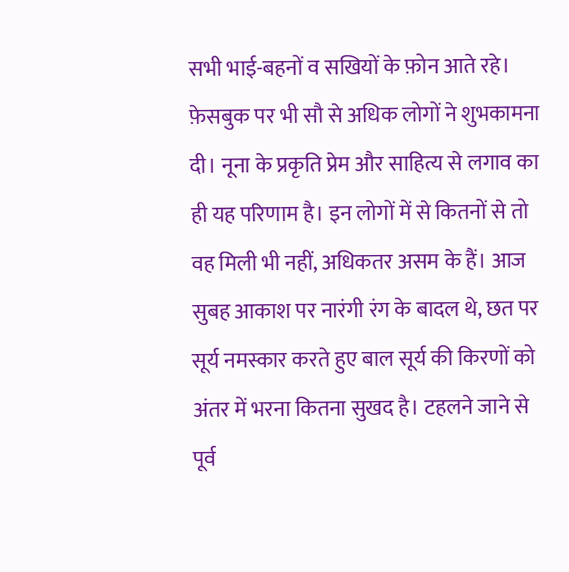सभी भाई-बहनों व सखियों के फ़ोन आते रहे। फ़ेसबुक पर भी सौ से अधिक लोगों ने शुभकामना दी। नूना के प्रकृति प्रेम और साहित्य से लगाव का ही यह परिणाम है। इन लोगों में से कितनों से तो वह मिली भी नहीं, अधिकतर असम के हैं। आज सुबह आकाश पर नारंगी रंग के बादल थे, छत पर सूर्य नमस्कार करते हुए बाल सूर्य की किरणों को अंतर में भरना कितना सुखद है। टहलने जाने से पूर्व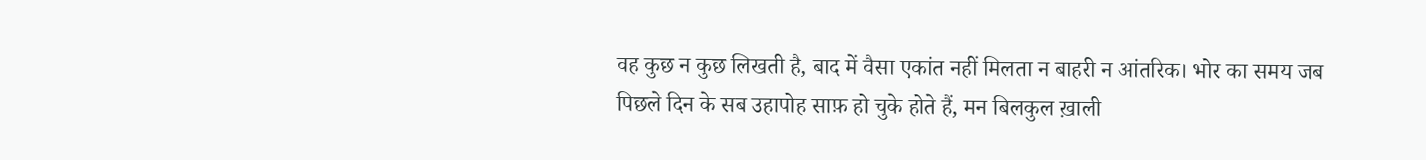वह कुछ न कुछ लिखती है, बाद में वैसा एकांत नहीं मिलता न बाहरी न आंतरिक। भोर का समय जब पिछले दिन के सब उहापोह साफ़ हो चुके होते हैं, मन बिलकुल ख़ाली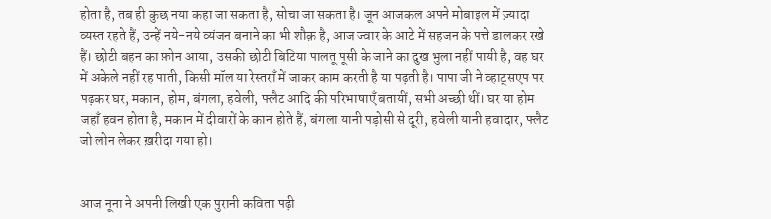होता है, तब ही कुछ नया कहा जा सकता है, सोचा जा सकता है। जून आजकल अपने मोबाइल में ज़्यादा व्यस्त रहते हैं, उन्हें नये-नये व्यंजन बनाने का भी शौक़ है, आज ज्वार के आटे में सहजन के पत्ते डालकर रखे हैं। छोटी बहन का फ़ोन आया, उसकी छोटी बिटिया पालतू पूसी के जाने का दुख भुला नहीं पायी है, वह घर में अकेले नहीं रह पाती, किसी मॉल या रेस्तराँ में जाकर काम करती है या पढ़ती है। पापा जी ने व्हाट्सएप पर पढ़कर घर, मकान, होम, बंगला, हवेली, फ्लैट आदि की परिभाषाएँ बतायीं, सभी अच्छी थीं। घर या होम जहाँ हवन होता है, मकान में दीवारों के कान होते हैं, बंगला यानी पड़ोसी से दूरी, हवेली यानी हवादार, फ्लैट जो लोन लेकर ख़रीदा गया हो।


आज नूना ने अपनी लिखी एक पुरानी कविता पढ़ी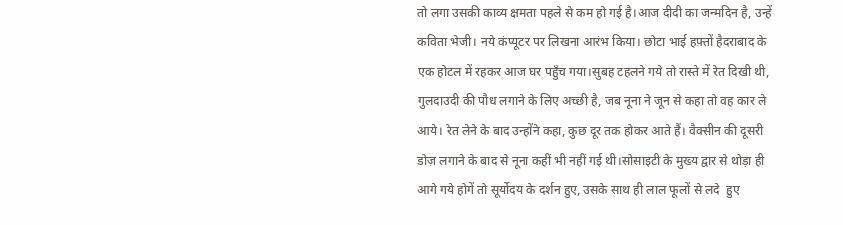तो लगा उसकी काव्य क्षमता पहले से कम हो गई है।आज दीदी का जन्मदिन है, उन्हें कविता भेजी। नये कंप्यूटर पर लिखना आरंभ किया। छोटा भाई हफ़्तों हैदराबाद के एक होटल में रहकर आज घर पहुँच गया।सुबह टहलने गये तो रास्ते में रेत दिखी थी, गुलदाउदी की पौध लगाने के लिए अच्छी है, जब नूना ने जून से कहा तो वह कार ले आये। रेत लेने के बाद उन्होंने कहा, कुछ दूर तक होकर आते हैं। वैक्सीन की दूसरी डोज़ लगाने के बाद से नूना कहीं भी नहीं गई थी।सोसाइटी के मुख्य द्वार से थोड़ा ही आगे गये होगें तो सूर्योदय के दर्शन हुए, उसके साथ ही लाल फूलों से लदे  हुए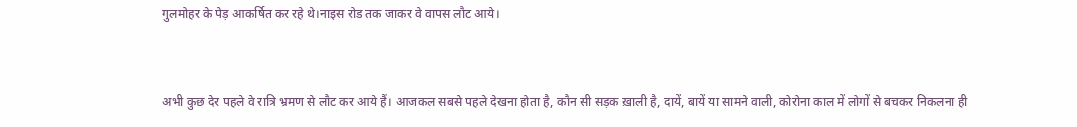गुलमोहर के पेड़ आकर्षित कर रहे थे।नाइस रोड तक जाकर वे वापस लौट आये।


अभी कुछ देर पहले वे रात्रि भ्रमण से लौट कर आये हैं। आजकल सबसे पहले देखना होता है, कौन सी सड़क ख़ाली है, दायें, बायें या सामने वाली, कोरोना काल में लोगों से बचकर निकलना ही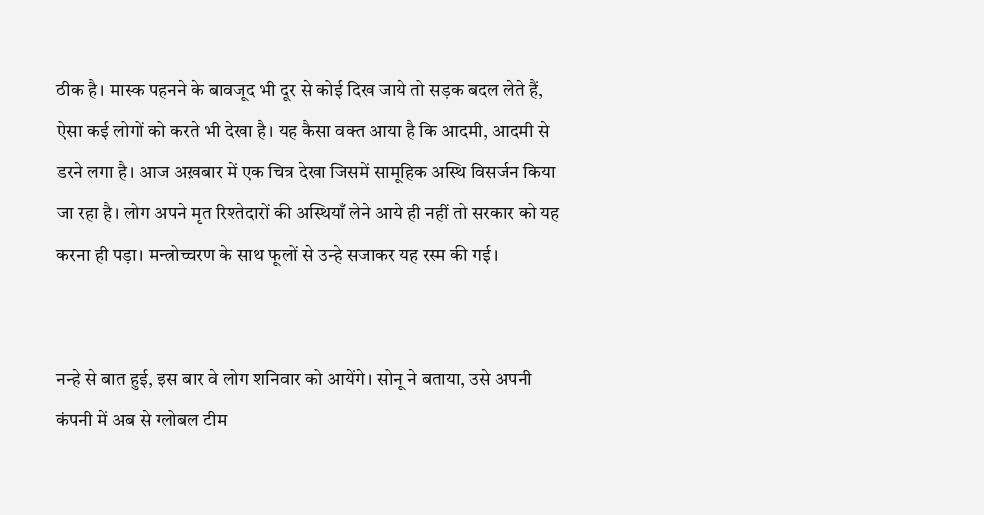ठीक है। मास्क पहनने के बावजूद भी दूर से कोई दिख जाये तो सड़क बदल लेते हैं, ऐसा कई लोगों को करते भी देखा है। यह कैसा वक्त आया है कि आदमी, आदमी से डरने लगा है। आज अख़बार में एक चित्र देखा जिसमें सामूहिक अस्थि विसर्जन किया जा रहा है। लोग अपने मृत रिश्तेदारों की अस्थियाँ लेने आये ही नहीं तो सरकार को यह करना ही पड़ा। मन्त्रोच्चरण के साथ फूलों से उन्हे सजाकर यह रस्म की गई।


नन्हे से बात हुई, इस बार वे लोग शनिवार को आयेंगे। सोनू ने बताया, उसे अपनी कंपनी में अब से ग्लोबल टीम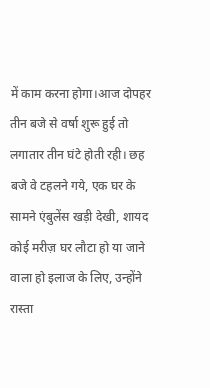में काम करना होगा।आज दोपहर तीन बजे से वर्षा शुरू हुई तो लगातार तीन घंटे होती रही। छह बजे वे टहलने गये, एक घर के सामने एंबुलेंस खड़ी देखी, शायद कोई मरीज़ घर लौटा हो या जाने वाला हो इलाज के लिए, उन्होंने रास्ता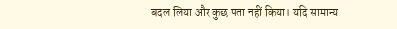बदल लिया और कुछ पता नहीं किया। यदि सामान्य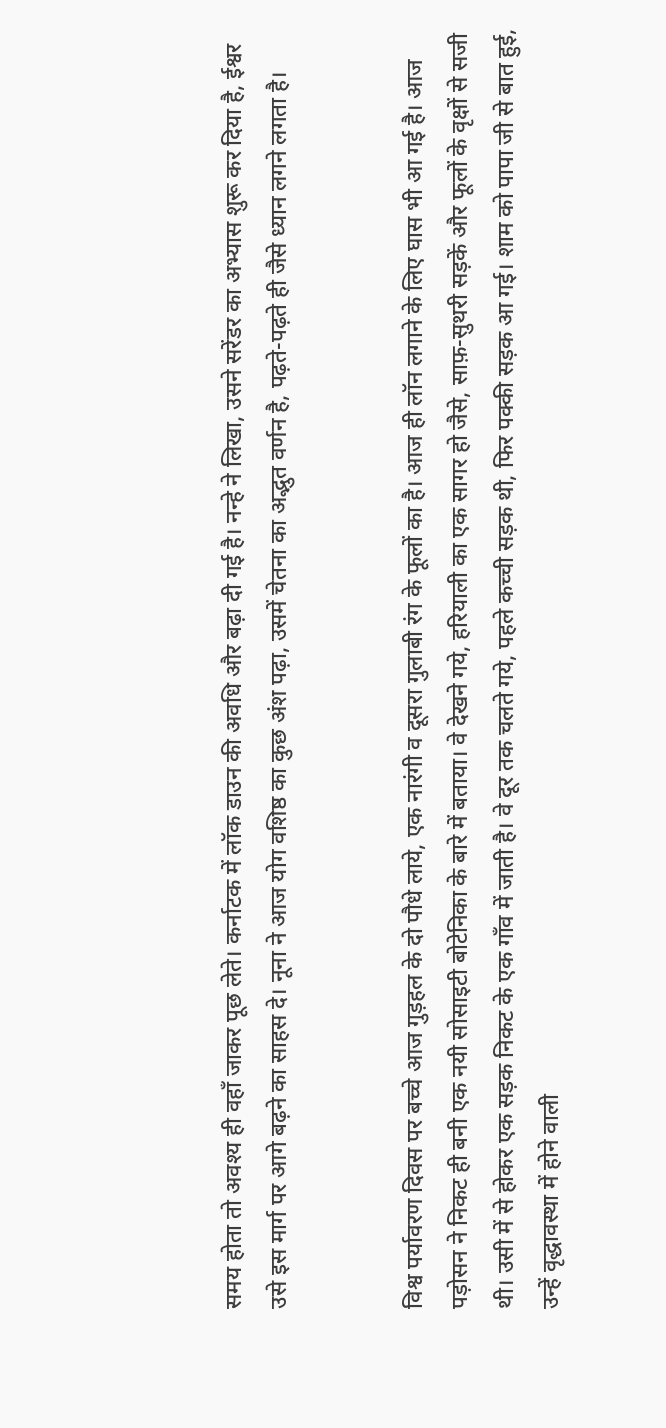समय होता तो अवश्य ही वहाँ जाकर पूछ लेते। कर्नाटक में लॉक डाउन की अवधि और बढ़ा दी गई है। नन्हे ने लिखा, उसने सरेंडर का अभ्यास शुरू कर दिया है, ईश्वर उसे इस मार्ग पर आगे बढ़ने का साहस दे। नूना ने आज योग वशिष्ठ का कुछ अंश पढ़ा, उसमें चेतना का अद्भुत वर्णन है, पढ़ते-पढ़ते ही जैसे ध्यान लगने लगता है।


विश्व पर्यावरण दिवस पर बच्चे आज गुड़हल के दो पौधे लाये, एक नारंगी व दूसरा गुलाबी रंग के फूलों का है। आज ही लॉन लगाने के लिए घास भी आ गई है। आज पड़ोसन ने निकट ही बनी एक नयी सोसाइटी बोटेनिका के बारे में बताया। वे देखने गये, हरियाली का एक सागर हो जैसे, साफ़-सुथरी सड़कें और फूलों के वृक्षों से सजी थी। उसी में से होकर एक सड़क निकट के एक गाँव में जाती है। वे दूर तक चलते गये, पहले कच्ची सड़क थी, फिर पक्की सड़क आ गई। शाम को पापा जी से बात हुई, उन्हें वृद्धावस्था में होने वाली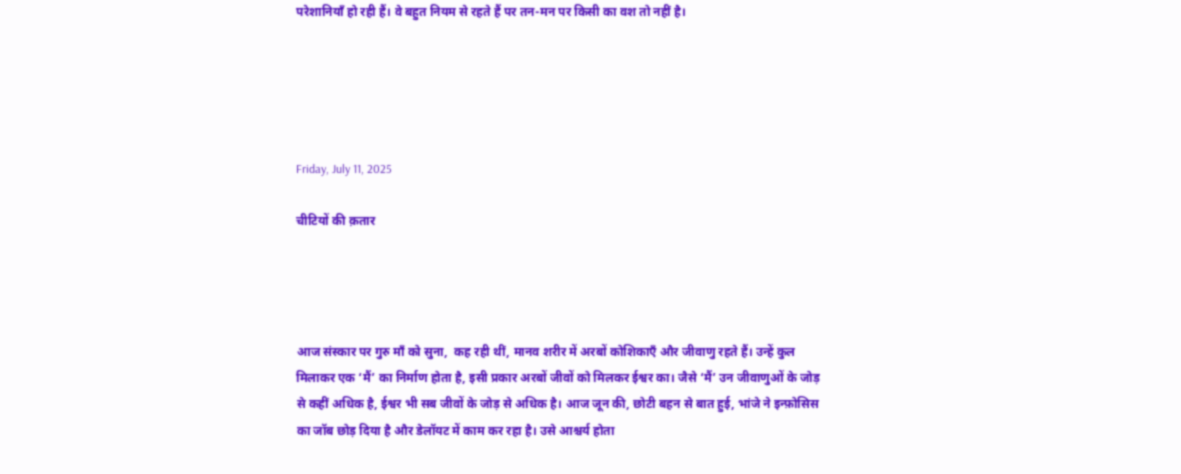परेशानियाँ हो रही हैं। वे बहुत नियम से रहते हैं पर तन-मन पर किसी का वश तो नहीं है।





Friday, July 11, 2025

चीटियों की क़तार




आज संस्कार पर गुरु माँ को सुना,  कह रही थीं, मानव शरीर में अरबों कोशिकाएँ और जीवाणु रहते हैं। उन्हें कुल मिलाकर एक ‘मैं’ का निर्माण होता है, इसी प्रकार अरबों जीवों को मिलकर ईश्वर का। जैसे ‘मैं’ उन जीवाणुओं के जोड़ से कहीं अधिक है, ईश्वर भी सब जीवों के जोड़ से अधिक है। आज जून की, छोटी बहन से बात हुई, भांजे ने इन्फ़ोसिस का जॉब छोड़ दिया है और डेलॉयट में काम कर रहा है। उसे आश्चर्य होता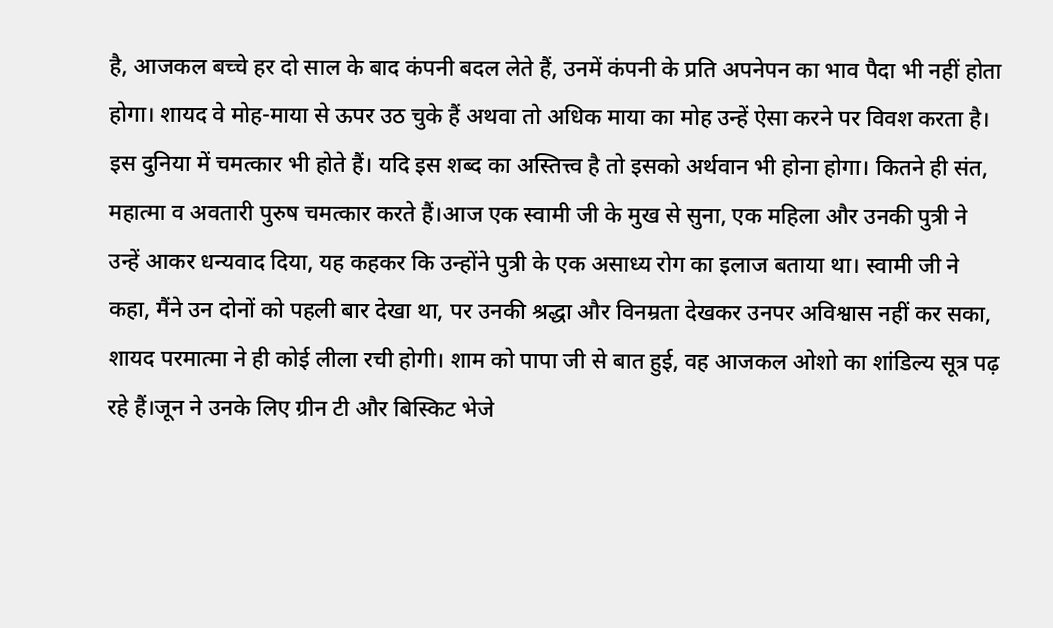है, आजकल बच्चे हर दो साल के बाद कंपनी बदल लेते हैं, उनमें कंपनी के प्रति अपनेपन का भाव पैदा भी नहीं होता होगा। शायद वे मोह-माया से ऊपर उठ चुके हैं अथवा तो अधिक माया का मोह उन्हें ऐसा करने पर विवश करता है। इस दुनिया में चमत्कार भी होते हैं। यदि इस शब्द का अस्तित्त्व है तो इसको अर्थवान भी होना होगा। कितने ही संत, महात्मा व अवतारी पुरुष चमत्कार करते हैं।आज एक स्वामी जी के मुख से सुना, एक महिला और उनकी पुत्री ने उन्हें आकर धन्यवाद दिया, यह कहकर कि उन्होंने पुत्री के एक असाध्य रोग का इलाज बताया था। स्वामी जी ने कहा, मैंने उन दोनों को पहली बार देखा था, पर उनकी श्रद्धा और विनम्रता देखकर उनपर अविश्वास नहीं कर सका, शायद परमात्मा ने ही कोई लीला रची होगी। शाम को पापा जी से बात हुई, वह आजकल ओशो का शांडिल्य सूत्र पढ़ रहे हैं।जून ने उनके लिए ग्रीन टी और बिस्किट भेजे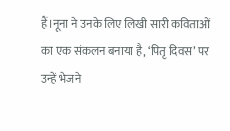हैं।नूना ने उनके लिए लिखी सारी कविताओं का एक संकलन बनाया है, ‘पितृ दिवस’ पर उन्हें भेजने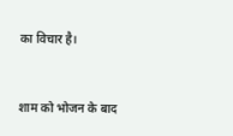का विचार है।


शाम को भोजन के बाद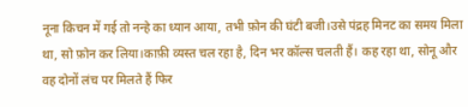नूना किचन में गई तो नन्हे का ध्यान आया, तभी फ़ोन की घंटी बजी।उसे पंद्रह मिनट का समय मिला था, सो फ़ोन कर लिया।काफ़ी व्यस्त चल रहा है, दिन भर कॉल्स चलती हैं। कह रहा था, सोनू और वह दोनों लंच पर मिलते हैं फिर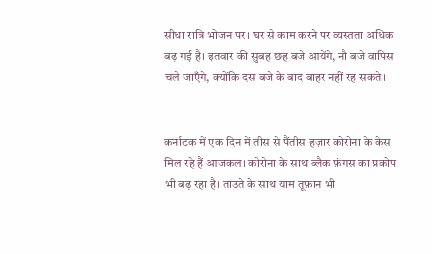सीधा रात्रि भोजन पर। घर से काम करने पर व्यस्तता अधिक बढ़ गई है। इतवार की सुबह छह बजे आयेंगे, नौ बजे वापिस चले जाएँगे, क्योंकि दस बजे के बाद बाहर नहीं रह सकते।


कर्नाटक में एक दिन में तीस से पैंतीस हज़ार कोरोना के केस मिल रहे हैं आजकल। कोरोना के साथ ब्लैक फ़ंगस का प्रकोप भी बढ़ रहा है। ताउते के साथ याम तूफ़ान भी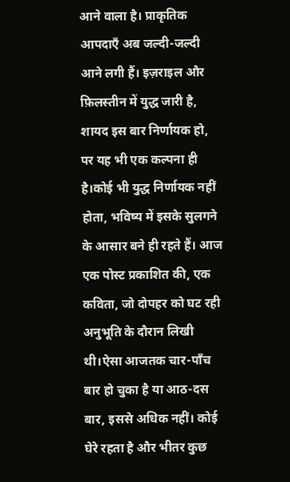आने वाला है। प्राकृतिक आपदाएँ अब जल्दी-जल्दी आने लगी हैं। इज़राइल और फ़िलस्तीन में युद्ध जारी है, शायद इस बार निर्णायक हो, पर यह भी एक कल्पना ही है।कोई भी युद्ध निर्णायक नहीं होता, भविष्य में इसके सुलगने के आसार बने ही रहते हैं। आज एक पोस्ट प्रकाशित की, एक कविता, जो दोपहर को घट रही अनुभूति के दौरान लिखी थी।ऐसा आजतक चार-पाँच बार हो चुका है या आठ-दस बार, इससे अधिक नहीं। कोई घेरे रहता है और भीतर कुछ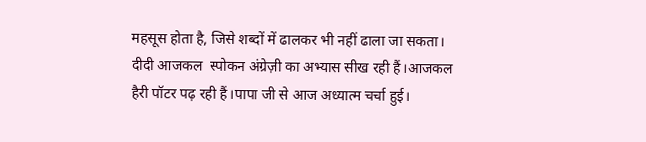महसूस होता है, जिसे शब्दों में ढालकर भी नहीं ढाला जा सकता। दीदी आजकल  स्पोकन अंग्रेज़ी का अभ्यास सीख रही हैं।आजकल हैरी पॉटर पढ़ रही हैं।पापा जी से आज अध्यात्म चर्चा हुई।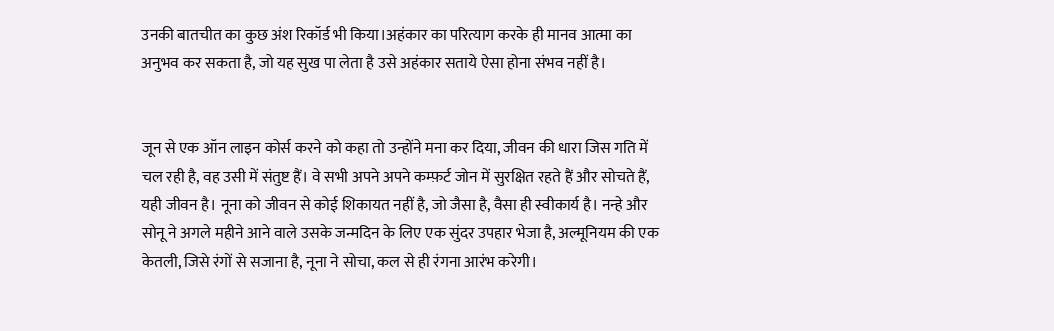उनकी बातचीत का कुछ अंश रिकॉर्ड भी किया।अहंकार का परित्याग करके ही मानव आत्मा का अनुभव कर सकता है, जो यह सुख पा लेता है उसे अहंकार सताये ऐसा होना संभव नहीं है।


जून से एक ऑन लाइन कोर्स करने को कहा तो उन्होंने मना कर दिया, जीवन की धारा जिस गति में चल रही है, वह उसी में संतुष्ट हैं। वे सभी अपने अपने कम्फ़र्ट जोन में सुरक्षित रहते हैं और सोचते हैं, यही जीवन है। नूना को जीवन से कोई शिकायत नहीं है, जो जैसा है, वैसा ही स्वीकार्य है। नन्हे और सोनू ने अगले महीने आने वाले उसके जन्मदिन के लिए एक सुंदर उपहार भेजा है, अल्मूनियम की एक केतली, जिसे रंगों से सजाना है, नूना ने सोचा, कल से ही रंगना आरंभ करेगी।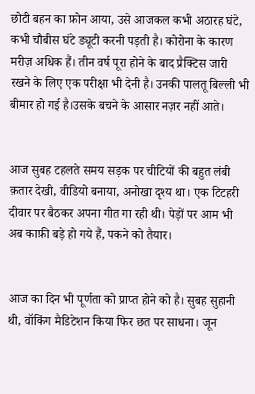छोटी बहन का फ़ोन आया, उसे आजकल कभी अठारह घंटे, कभी चौबीस घंटे ड्यूटी करनी पड़ती है। कोरोना के कारण मरीज़ अधिक हैं। तीन वर्ष पूरा होने के बाद प्रैक्टिस जारी रखने के लिए एक परीक्षा भी देनी है। उनकी पालतू बिल्ली भी बीमार हो गई है।उसके बचने के आसार नज़र नहीं आते।


आज सुबह टहलते समय सड़क पर चीटियों की बहुत लंबी क़तार देखी, वीडियो बनाया, अनोखा दृश्य था। एक टिटहरी दीवार पर बैठकर अपना गीत गा रही थी। पेड़ों पर आम भी अब काफ़ी बड़े हो गये हैं, पकने को तैयार।


आज का दिन भी पूर्णता को प्राप्त होने को है। सुबह सुहानी थी, वॉकिंग मैडिटेशन किया फिर छत पर साधना। जून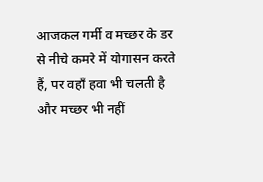आजकल गर्मी व मच्छर के डर से नीचे कमरे में योगासन करते हैं, पर वहाँ हवा भी चलती है और मच्छर भी नहीं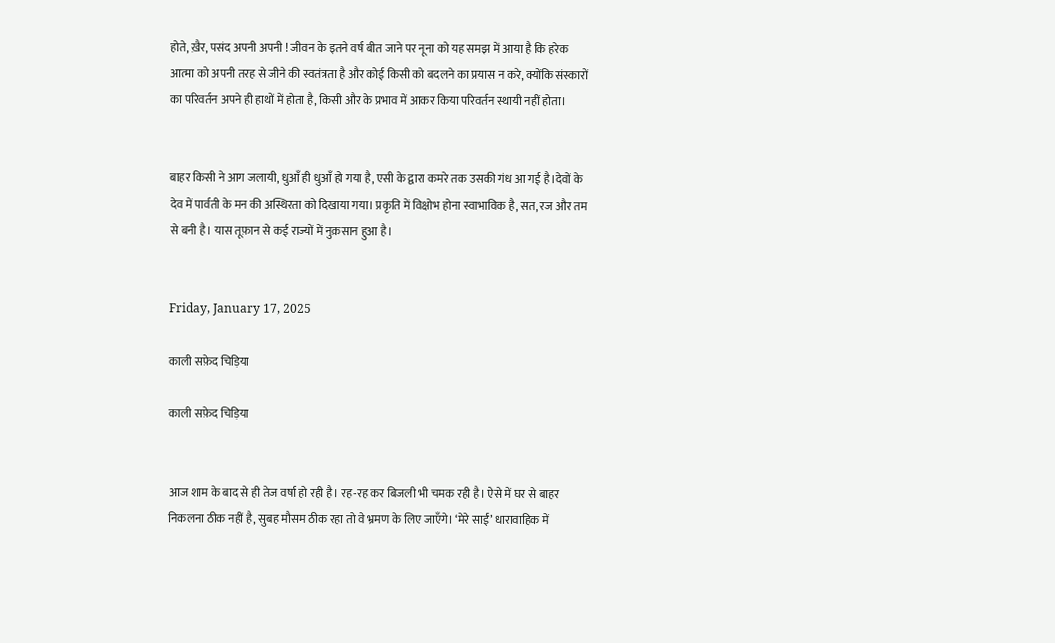होते, ख़ैर, पसंद अपनी अपनी ! जीवन के इतने वर्ष बीत जाने पर नूना को यह समझ में आया है कि हरेक आत्मा को अपनी तरह से जीने की स्वतंत्रता है और कोई किसी को बदलने का प्रयास न करे, क्योंकि संस्कारों का परिवर्तन अपने ही हाथों में होता है, किसी और के प्रभाव में आकर किया परिवर्तन स्थायी नहीं होता।


बाहर किसी ने आग जलायी, धुआँ ही धुआँ हो गया है, एसी के द्वारा कमरे तक उसकी गंध आ गई है।देवों के देव में पार्वती के मन की अस्थिरता को दिखाया गया। प्रकृति में विक्षोभ होना स्वाभाविक है, सत, रज और तम से बनी है। यास तूफ़ान से कई राज्यों में नुक़सान हुआ है।


Friday, January 17, 2025

काली सफ़ेद चिड़िया

काली सफ़ेद चिड़िया


आज शाम के बाद से ही तेज वर्षा हो रही है। रह-रह कर बिजली भी चमक रही है। ऐसे में घर से बाहर निकलना ठीक नहीं है, सुबह मौसम ठीक रहा तो वे भ्रमण के लिए जाएँगे। ‘मेरे साईं’ धारावाहिक में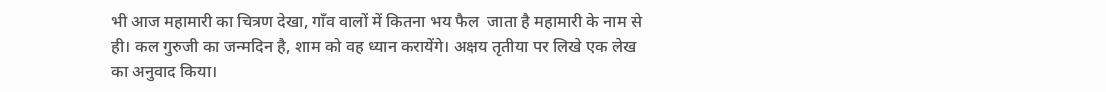भी आज महामारी का चित्रण देखा, गाँव वालों में कितना भय फैल  जाता है महामारी के नाम से ही। कल गुरुजी का जन्मदिन है, शाम को वह ध्यान करायेंगे। अक्षय तृतीया पर लिखे एक लेख का अनुवाद किया।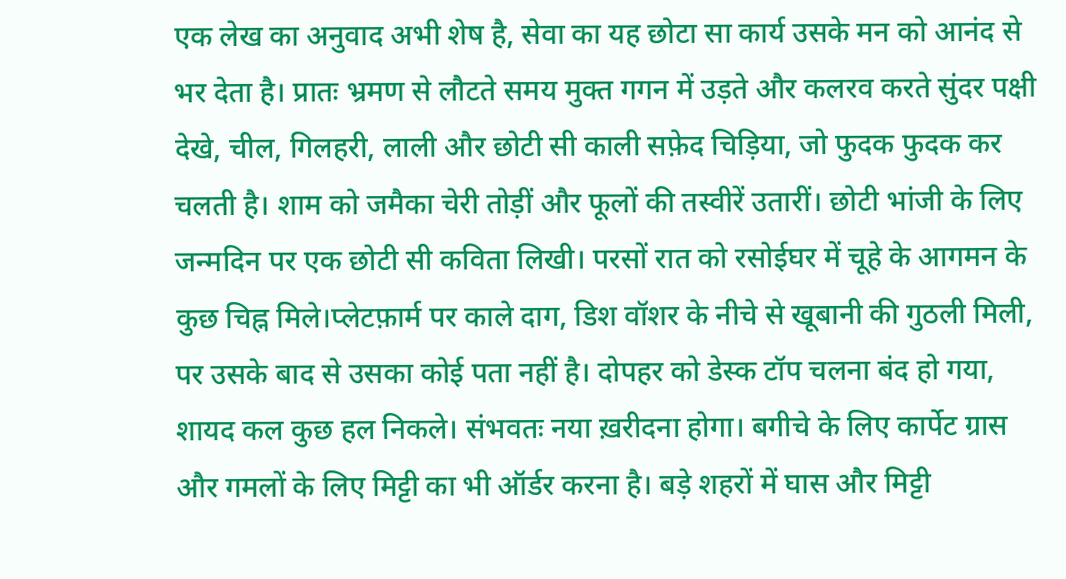एक लेख का अनुवाद अभी शेष है, सेवा का यह छोटा सा कार्य उसके मन को आनंद से भर देता है। प्रातः भ्रमण से लौटते समय मुक्त गगन में उड़ते और कलरव करते सुंदर पक्षी देखे, चील, गिलहरी, लाली और छोटी सी काली सफ़ेद चिड़िया, जो फुदक फुदक कर चलती है। शाम को जमैका चेरी तोड़ीं और फूलों की तस्वीरें उतारीं। छोटी भांजी के लिए जन्मदिन पर एक छोटी सी कविता लिखी। परसों रात को रसोईघर में चूहे के आगमन के कुछ चिह्न मिले।प्लेटफ़ार्म पर काले दाग, डिश वॉशर के नीचे से खूबानी की गुठली मिली, पर उसके बाद से उसका कोई पता नहीं है। दोपहर को डेस्क टॉप चलना बंद हो गया, शायद कल कुछ हल निकले। संभवतः नया ख़रीदना होगा। बगीचे के लिए कार्पेट ग्रास और गमलों के लिए मिट्टी का भी ऑर्डर करना है। बड़े शहरों में घास और मिट्टी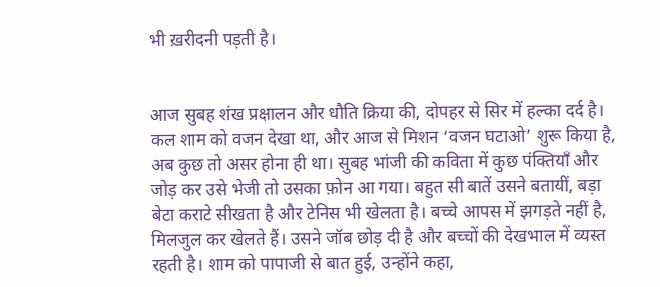भी ख़रीदनी पड़ती है।


आज सुबह शंख प्रक्षालन और धौति क्रिया की, दोपहर से सिर में हल्का दर्द है। कल शाम को वजन देखा था, और आज से मिशन ‘वजन घटाओ’ शुरू किया है, अब कुछ तो असर होना ही था। सुबह भांजी की कविता में कुछ पंक्तियाँ और जोड़ कर उसे भेजी तो उसका फ़ोन आ गया। बहुत सी बातें उसने बतायीं, बड़ा बेटा कराटे सीखता है और टेनिस भी खेलता है। बच्चे आपस में झगड़ते नहीं है, मिलजुल कर खेलते हैं। उसने जॉब छोड़ दी है और बच्चों की देखभाल में व्यस्त रहती है। शाम को पापाजी से बात हुई, उन्होंने कहा,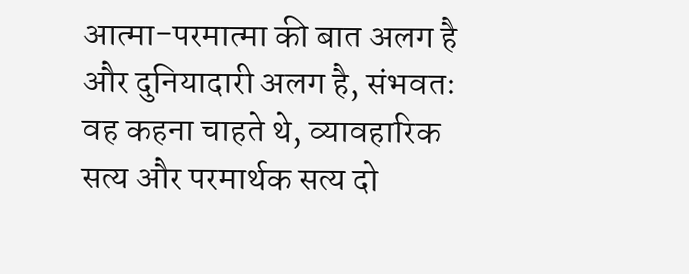आत्मा-परमात्मा की बात अलग है और दुनियादारी अलग है, संभवतः वह कहना चाहते थे, व्यावहारिक सत्य और परमार्थक सत्य दो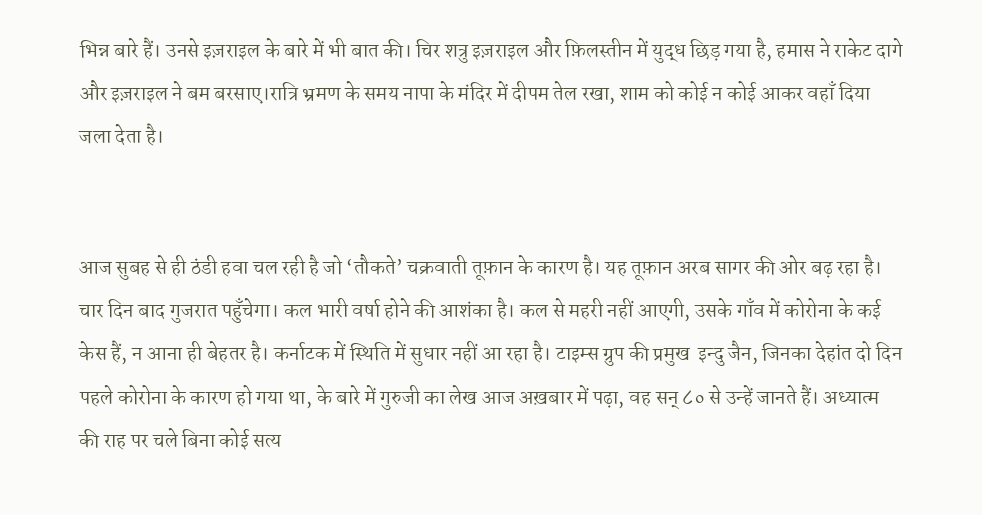भिन्न बारे हैं। उनसे इज़राइल के बारे में भी बात की। चिर शत्रु इज़राइल और फ़िलस्तीन में युद्ध छिड़ गया है, हमास ने राकेट दागे और इज़राइल ने बम बरसाए।रात्रि भ्रमण के समय नापा के मंदिर में दीपम तेल रखा, शाम को कोई न कोई आकर वहाँ दिया जला देता है।


आज सुबह से ही ठंडी हवा चल रही है जो ‘तौकते’ चक्रवाती तूफ़ान के कारण है। यह तूफ़ान अरब सागर की ओर बढ़ रहा है। चार दिन बाद गुजरात पहुँचेगा। कल भारी वर्षा होने की आशंका है। कल से महरी नहीं आएगी, उसके गाँव में कोरोना के कई केस हैं, न आना ही बेहतर है। कर्नाटक में स्थिति में सुधार नहीं आ रहा है। टाइम्स ग्रुप की प्रमुख  इन्दु जैन, जिनका देहांत दो दिन पहले कोरोना के कारण हो गया था, के बारे में गुरुजी का लेख आज अख़बार में पढ़ा, वह सन् ८० से उन्हें जानते हैं। अध्यात्म की राह पर चले बिना कोई सत्य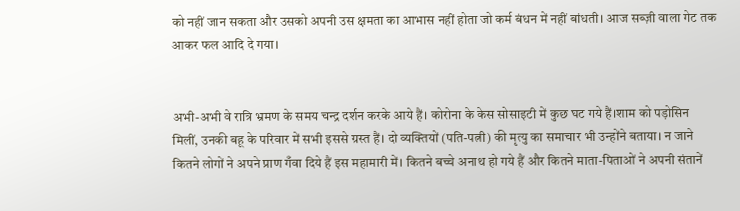को नहीं जान सकता और उसको अपनी उस क्षमता का आभास नहीं होता जो कर्म बंधन में नहीं बांधती। आज सब्ज़ी वाला गेट तक आकर फल आदि दे गया।


अभी-अभी वे रात्रि भ्रमण के समय चन्द्र दर्शन करके आये हैं। कोरोना के केस सोसाइटी में कुछ घट गये हैं।शाम को पड़ोसिन मिलीं, उनकी बहू के परिवार में सभी इससे ग्रस्त हैं। दो व्यक्तियों (पति-पत्नी) की मृत्यु का समाचार भी उन्होंने बताया। न जाने कितने लोगों ने अपने प्राण गँवा दिये हैं इस महामारी में। कितने बच्चे अनाथ हो गये हैं और कितने माता-पिताओं ने अपनी संतानें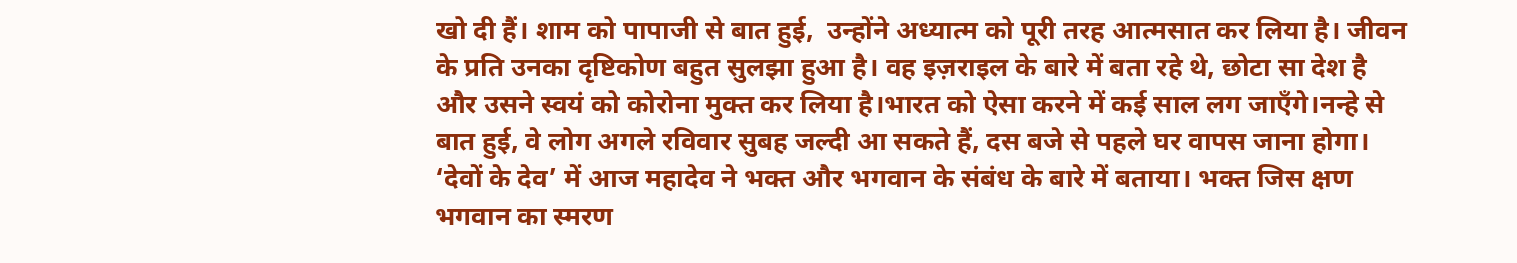खो दी हैं। शाम को पापाजी से बात हुई,  उन्होंने अध्यात्म को पूरी तरह आत्मसात कर लिया है। जीवन के प्रति उनका दृष्टिकोण बहुत सुलझा हुआ है। वह इज़राइल के बारे में बता रहे थे, छोटा सा देश है और उसने स्वयं को कोरोना मुक्त कर लिया है।भारत को ऐसा करने में कई साल लग जाएँगे।नन्हे से बात हुई, वे लोग अगले रविवार सुबह जल्दी आ सकते हैं, दस बजे से पहले घर वापस जाना होगा। ‘देवों के देव’ में आज महादेव ने भक्त और भगवान के संबंध के बारे में बताया। भक्त जिस क्षण भगवान का स्मरण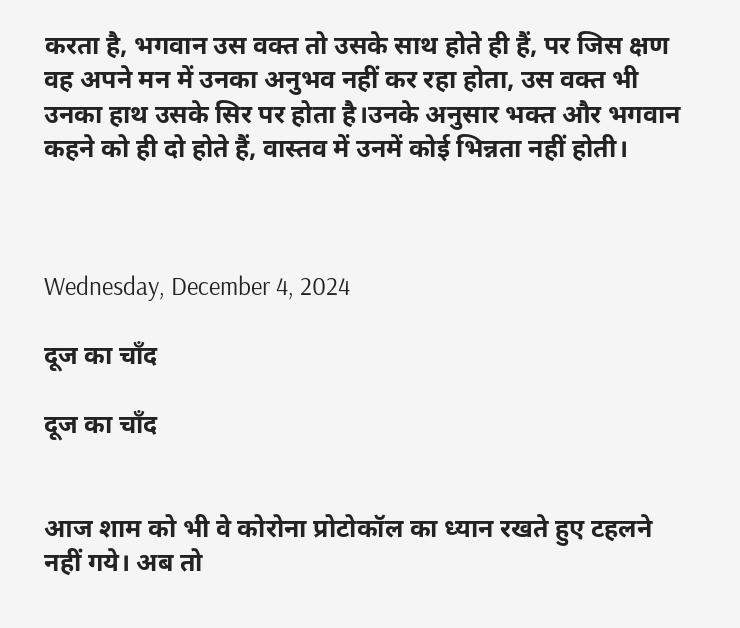करता है, भगवान उस वक्त तो उसके साथ होते ही हैं, पर जिस क्षण वह अपने मन में उनका अनुभव नहीं कर रहा होता, उस वक्त भी उनका हाथ उसके सिर पर होता है।उनके अनुसार भक्त और भगवान कहने को ही दो होते हैं, वास्तव में उनमें कोई भिन्नता नहीं होती।



Wednesday, December 4, 2024

दूज का चाँद

दूज का चाँद


आज शाम को भी वे कोरोना प्रोटोकॉल का ध्यान रखते हुए टहलने नहीं गये। अब तो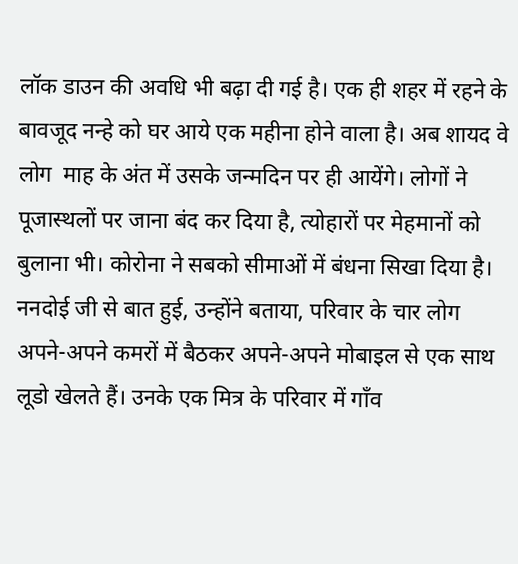लॉक डाउन की अवधि भी बढ़ा दी गई है। एक ही शहर में रहने के बावजूद नन्हे को घर आये एक महीना होने वाला है। अब शायद वे लोग  माह के अंत में उसके जन्मदिन पर ही आयेंगे। लोगों ने पूजास्थलों पर जाना बंद कर दिया है, त्योहारों पर मेहमानों को बुलाना भी। कोरोना ने सबको सीमाओं में बंधना सिखा दिया है। ननदोई जी से बात हुई, उन्होंने बताया, परिवार के चार लोग अपने-अपने कमरों में बैठकर अपने-अपने मोबाइल से एक साथ लूडो खेलते हैं। उनके एक मित्र के परिवार में गाँव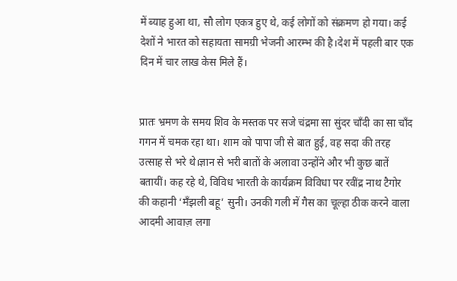में ब्याह हुआ था, सौ लोग एकत्र हुए थे, कई लोगों को संक्रमण हो गया। कई देशों ने भारत को सहायता सामग्री भेजनी आरम्भ की है।देश में पहली बार एक दिन में चार लाख केस मिले हैं।


प्रातः भ्रमण के समय शिव के मस्तक पर सजे चंद्रमा सा सुंदर चाँदी का सा चाँद गगन में चमक रहा था। शाम को पापा जी से बात हुई, वह सदा की तरह उत्साह से भरे थे।ज्ञान से भरी बातों के अलावा उन्होंने और भी कुछ बातें बतायीं। कह रहे थे, विविध भारती के कार्यक्रम विविधा पर रवींद्र नाथ टैगोर की कहानी ‘मँझली बहू’ सुनी। उनकी गली में गैस का चूल्हा ठीक करने वाला आदमी आवाज़ लगा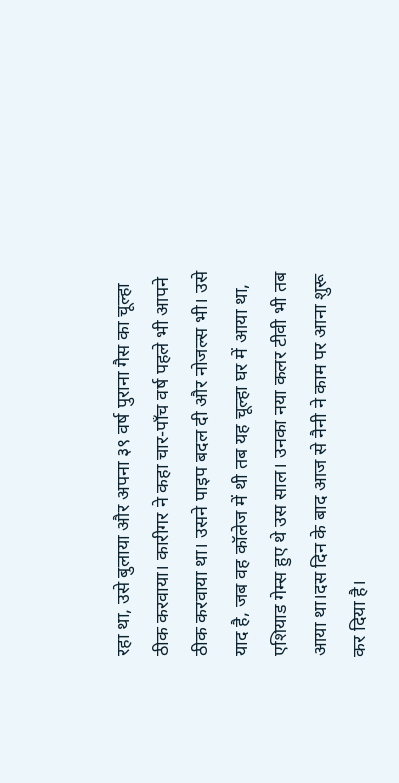रहा था, उसे बुलाया और अपना ३९ वर्ष पुराना गैस का चूल्हा ठीक करवाया। कारीगर ने कहा चार-पाँच वर्ष पहले भी आपने ठीक करवाया था। उसने पाइप बदल दी और नोजल्स भी। उसे याद है, जब वह कॉलेज में थी तब यह चूल्हा घर में आया था, एशियाड गेम्स हुए थे उस साल। उनका नया कलर टीवी भी तब आया था।दस दिन के बाद आज से नैनी ने काम पर आना शुरू कर दिया है।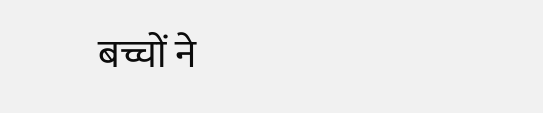बच्चों ने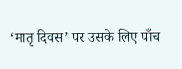‘मातृ दिवस’ पर उसके लिए पाँच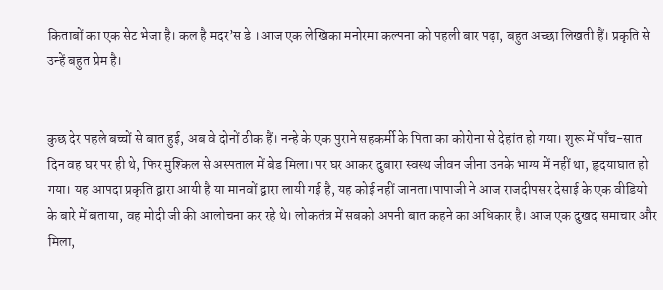किताबों का एक सेट भेजा है। कल है मदर’स डे ।आज एक लेखिका मनोरमा कल्पना को पहली बार पढ़ा, बहुत अच्छा लिखती हैं। प्रकृति से उन्हें बहुत प्रेम है।


कुछ देर पहले बच्चों से बात हुई, अब वे दोनों ठीक हैं। नन्हे के एक पुराने सहकर्मी के पिता का कोरोना से देहांत हो गया। शुरू में पाँच-सात दिन वह घर पर ही थे, फिर मुश्किल से अस्पताल में बेड मिला।पर घर आकर दुबारा स्वस्थ जीवन जीना उनके भाग्य में नहीं था, हृदयाघात हो गया। यह आपदा प्रकृति द्वारा आयी है या मानवों द्वारा लायी गई है, यह कोई नहीं जानता।पापाजी ने आज राजदीपसर देसाई के एक वीडियो के बारे में बताया, वह मोदी जी की आलोचना कर रहे थे। लोकतंत्र में सबको अपनी बात कहने का अधिकार है। आज एक दुखद समाचार और मिला,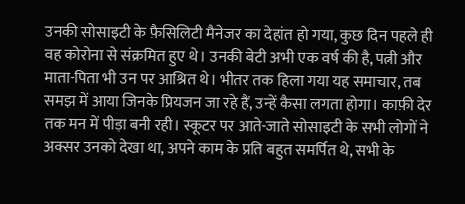उनकी सोसाइटी के फ़ैसिलिटी मैनेजर का देहांत हो गया, कुछ दिन पहले ही वह कोरोना से संक्रमित हुए थे। उनकी बेटी अभी एक वर्ष की है, पत्नी और माता-पिता भी उन पर आश्रित थे। भीतर तक हिला गया यह समाचार, तब समझ में आया जिनके प्रियजन जा रहे हैं, उन्हें कैसा लगता होगा। काफ़ी देर तक मन में पीड़ा बनी रही। स्कूटर पर आते-जाते सोसाइटी के सभी लोगों ने अक्सर उनको देखा था, अपने काम के प्रति बहुत समर्पित थे, सभी के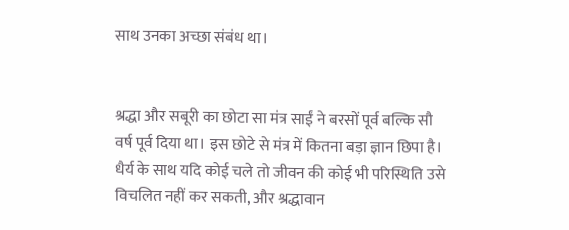साथ उनका अच्छा संबंध था।


श्रद्धा और सबूरी का छोटा सा मंत्र साईं ने बरसों पूर्व बल्कि सौ वर्ष पूर्व दिया था। इस छोटे से मंत्र में कितना बड़ा ज्ञान छिपा है। धैर्य के साथ यदि कोई चले तो जीवन की कोई भी परिस्थिति उसे विचलित नहीं कर सकती, और श्रद्धावान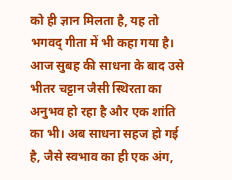को ही ज्ञान मिलता है, यह तो भगवद् गीता में भी कहा गया है। आज सुबह की साधना के बाद उसे भीतर चट्टान जैसी स्थिरता का अनुभव हो रहा है और एक शांति का भी। अब साधना सहज हो गई है, जैसे स्वभाव का ही एक अंग,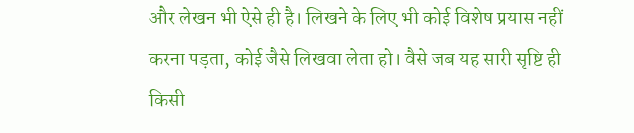और लेखन भी ऐसे ही है। लिखने के लिए भी कोई विशेष प्रयास नहीं करना पड़ता, कोई जैसे लिखवा लेता हो। वैसे जब यह सारी सृष्टि ही किसी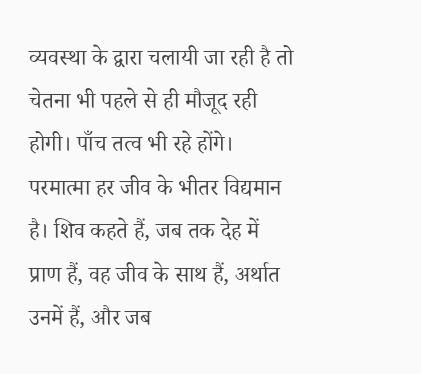व्यवस्था के द्वारा चलायी जा रही है तो चेतना भी पहले से ही मौजूद रही होगी। पाँच तत्व भी रहे होंगे। परमात्मा हर जीव के भीतर विद्यमान है। शिव कहते हैं, जब तक देह में प्राण हैं, वह जीव के साथ हैं, अर्थात उनमें हैं, और जब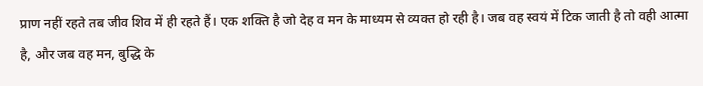प्राण नहीं रहते तब जीव शिव में ही रहते हैं। एक शक्ति है जो देह व मन के माध्यम से व्यक्त हो रही है। जब वह स्वयं में टिक जाती है तो वही आत्मा है, और जब वह मन, बुद्धि के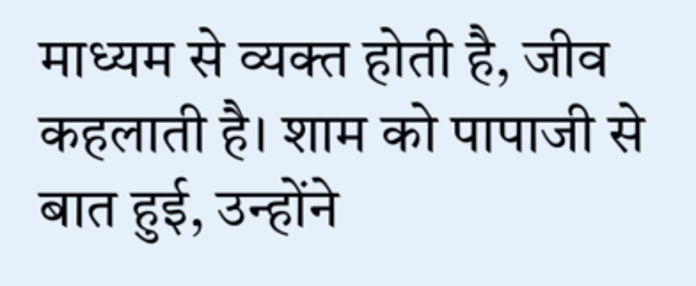माध्यम से व्यक्त होती है, जीव कहलाती है। शाम को पापाजी से बात हुई, उन्होंने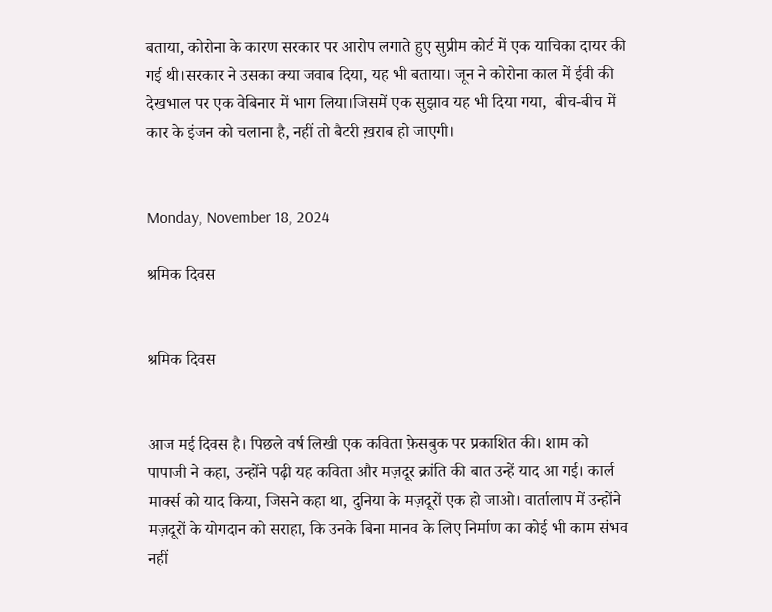बताया, कोरोना के कारण सरकार पर आरोप लगाते हुए सुप्रीम कोर्ट में एक याचिका दायर की गई थी।सरकार ने उसका क्या जवाब दिया, यह भी बताया। जून ने कोरोना काल में ईवी की देखभाल पर एक वेबिनार में भाग लिया।जिसमें एक सुझाव यह भी दिया गया,  बीच-बीच में कार के इंजन को चलाना है, नहीं तो बैटरी ख़राब हो जाएगी।


Monday, November 18, 2024

श्रमिक दिवस


श्रमिक दिवस


आज मई दिवस है। पिछले वर्ष लिखी एक कविता फ़ेसबुक पर प्रकाशित की। शाम को पापाजी ने कहा, उन्होंने पढ़ी यह कविता और मज़दूर क्रांति की बात उन्हें याद आ गई। कार्ल मार्क्स को याद किया, जिसने कहा था, दुनिया के मज़दूरों एक हो जाओ। वार्तालाप में उन्होंने मज़दूरों के योगदान को सराहा, कि उनके बिना मानव के लिए निर्माण का कोई भी काम संभव नहीं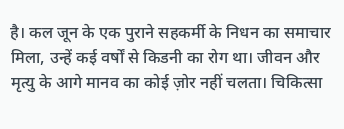है। कल जून के एक पुराने सहकर्मी के निधन का समाचार मिला, उन्हें कई वर्षों से किडनी का रोग था। जीवन और मृत्यु के आगे मानव का कोई ज़ोर नहीं चलता। चिकित्सा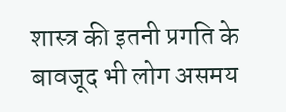शास्त्र की इतनी प्रगति के बावजूद भी लोग असमय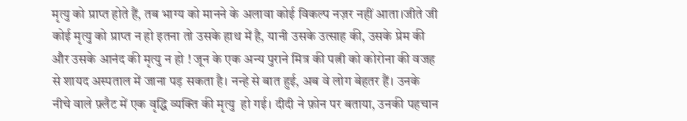मृत्यु को प्राप्त होते हैं, तब भाग्य को मानने के अलावा कोई विकल्प नज़र नहीं आता।जीते जी कोई मृत्यु को प्राप्त न हो इतना तो उसके हाथ में है, यानी उसके उत्साह की, उसके प्रेम की और उसके आनंद की मृत्यु न हो ! जून के एक अन्य पुराने मित्र की पत्नी को कोरोना की वजह से शायद अस्पताल में जाना पड़ सकता है। नन्हे से बात हुई, अब वे लोग बेहतर हैं। उनके नीचे वाले फ़्लैट में एक वृद्धि व्यक्ति की मृत्यु  हो गई। दीदी ने फ़ोन पर बताया, उनकी पहचान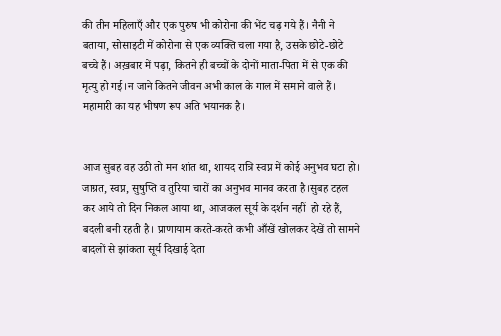की तीन महिलाएँ और एक पुरुष भी कोरोना की भेंट चढ़ गये हैं। नैनी ने बताया, सोसाइटी में कोरोना से एक व्यक्ति चला गया है, उसके छोटे-छोटे बच्चे हैं। अख़बार में पढ़ा, कितने ही बच्चों के दोनों माता-पिता में से एक की मृत्यु हो गई।न जाने कितने जीवन अभी काल के गाल में समाने वाले हैं। महामारी का यह भीषण रूप अति भयानक है।


आज सुबह वह उठी तो मन शांत था, शायद रात्रि स्वप्न में कोई अनुभव घटा हो। जाग्रत, स्वप्न, सुषुप्ति व तुरिया चारों का अनुभव मानव करता है।सुबह टहल कर आये तो दिन निकल आया था, आजकल सूर्य के दर्शन नहीं  हो रहे हैं, बदली बनी रहती है। प्राणायाम करते-करते कभी आँखें खोलकर देखें तो सामने बादलों से झांकता सूर्य दिखाई देता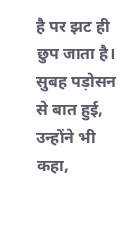है पर झट ही छुप जाता है। सुबह पड़ोसन से बात हुई, उन्होंने भी कहा,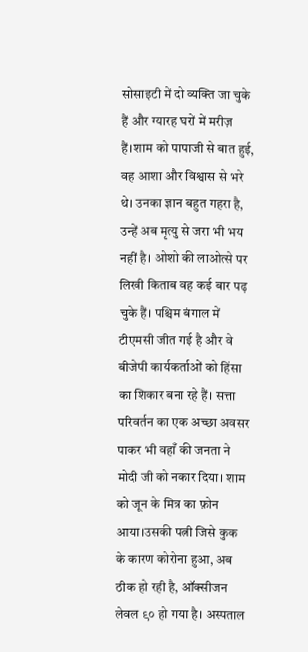सोसाइटी में दो व्यक्ति जा चुके हैं और ग्यारह घरों में मरीज़ हैं।शाम को पापाजी से बात हुई, वह आशा और विश्वास से भरे थे। उनका ज्ञान बहुत गहरा है, उन्हें अब मृत्यु से जरा भी भय नहीं है। ओशो की लाओत्से पर लिखी किताब वह कई बार पढ़ चुके हैं। पश्चिम बंगाल में टीएमसी जीत गई है और वे बीजेपी कार्यकर्ताओं को हिंसा का शिकार बना रहे हैं। सत्ता परिवर्तन का एक अच्छा अवसर पाकर भी वहाँ की जनता ने मोदी जी को नकार दिया। शाम को जून के मित्र का फ़ोन आया।उसकी पत्नी जिसे कुक के कारण कोरोना हुआ, अब ठीक हो रही है, ऑक्सीजन लेवल ९० हो गया है। अस्पताल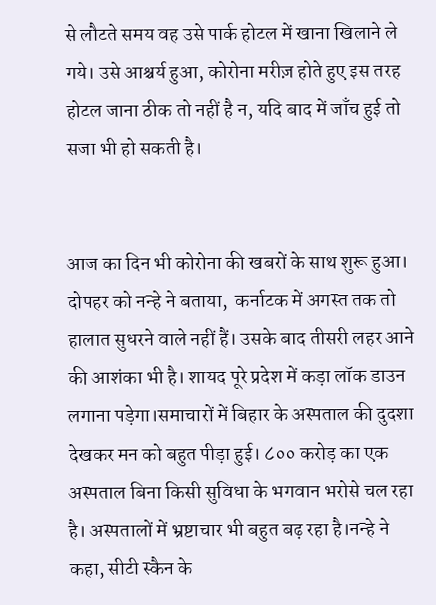से लौटते समय वह उसे पार्क होटल में खाना खिलाने ले गये। उसे आश्चर्य हुआ, कोरोना मरीज़ होते हुए इस तरह होटल जाना ठीक तो नहीं है न, यदि बाद में जाँच हुई तो सजा भी हो सकती है।


आज का दिन भी कोरोना की खबरों के साथ शुरू हुआ। दोपहर को नन्हे ने बताया,  कर्नाटक में अगस्त तक तो हालात सुधरने वाले नहीं हैं। उसके बाद तीसरी लहर आने की आशंका भी है। शायद पूरे प्रदेश में कड़ा लॉक डाउन लगाना पड़ेगा।समाचारों में बिहार के अस्पताल की दुदशा देखकर मन को बहुत पीड़ा हुई। ८०० करोड़ का एक अस्पताल बिना किसी सुविधा के भगवान भरोसे चल रहा है। अस्पतालों में भ्रष्टाचार भी बहुत बढ़ रहा है।नन्हे ने कहा, सीटी स्कैन के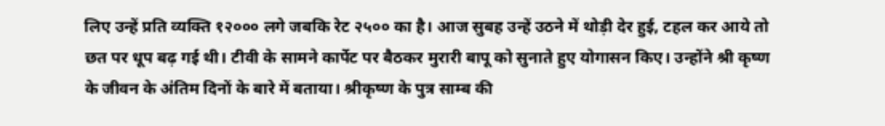लिए उन्हें प्रति व्यक्ति १२००० लगे जबकि रेट २५०० का है। आज सुबह उन्हें उठने में थोड़ी देर हुई, टहल कर आये तो छत पर धूप बढ़ गई थी। टीवी के सामने कार्पेट पर बैठकर मुरारी बापू को सुनाते हुए योगासन किए। उन्होंने श्री कृष्ण के जीवन के अंतिम दिनों के बारे में बताया। श्रीकृष्ण के पुत्र साम्ब की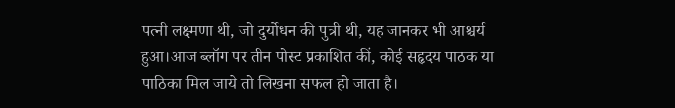पत्नी लक्ष्मणा थी, जो दुर्योधन की पुत्री थी, यह जानकर भी आश्चर्य हुआ।आज ब्लॉग पर तीन पोस्ट प्रकाशित कीं, कोई सहृदय पाठक या पाठिका मिल जाये तो लिखना सफल हो जाता है।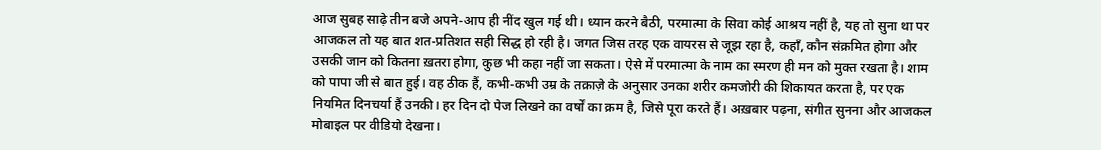आज सुबह साढ़े तीन बजे अपने-आप ही नींद खुल गई थी। ध्यान करने बैठी, परमात्मा के सिवा कोई आश्रय नहीं है, यह तो सुना था पर आजकल तो यह बात शत-प्रतिशत सही सिद्ध हो रही है। जगत जिस तरह एक वायरस से जूझ रहा है, कहाँ, कौन संक्रमित होगा और उसकी जान को कितना ख़तरा होगा, कुछ भी कहा नहीं जा सकता। ऐसे में परमात्मा के नाम का स्मरण ही मन को मुक्त रखता है। शाम को पापा जी से बात हुई। वह ठीक हैं, कभी-कभी उम्र के तक़ाज़े के अनुसार उनका शरीर कमजोरी की शिकायत करता है, पर एक नियमित दिनचर्या हैं उनकी। हर दिन दो पेज लिखने का वर्षों का क्रम है, जिसे पूरा करते हैं। अख़बार पढ़ना, संगीत सुनना और आजकल मोबाइल पर वीडियो देखना।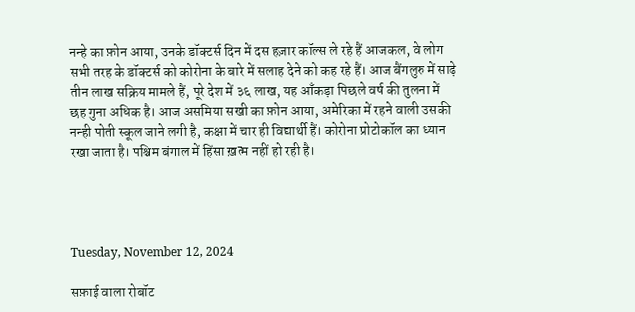नन्हे का फ़ोन आया, उनके डॉक्टर्स दिन में दस हज़ार कॉल्स ले रहे हैं आजकल, वे लोग सभी तरह के डॉक्टर्स को कोरोना के बारे में सलाह देने को कह रहे हैं। आज बैंगलुरु में साढ़े तीन लाख सक्रिय मामले हैं, पूरे देश में ३६ लाख, यह आँकड़ा पिछले वर्ष की तुलना में छह गुना अधिक है। आज असमिया सखी का फ़ोन आया, अमेरिका में रहने वाली उसकी नन्ही पोती स्कूल जाने लगी है, कक्षा में चार ही विद्यार्थी हैं। कोरोना प्रोटोकॉल का ध्यान रखा जाता है। पश्चिम बंगाल में हिंसा ख़त्म नहीं हो रही है।




Tuesday, November 12, 2024

सफ़ाई वाला रोबॉट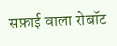सफ़ाई वाला रोबॉट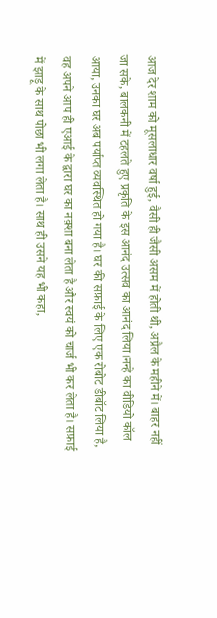आज देर शाम को मूसलाधार वर्षा हुई, वैसी ही जैसी असम में होती थी, अप्रैल के महीने में। बाहर नहीं जा सके, बालकनी में टहलते हुए प्रकृति के इस आनंद उत्सव का आनंद लिया।नन्हे का वीडियो कॉल आया, उनका घर अब पर्याप्त व्यवस्थित हो गया है। घर की सफ़ाई के लिए एक रोबोट डीबॉट लिया है, वह अपने आप ही एआई के द्वारा घर का नक़्शा बना लेता है और स्वयं को चार्ज भी कर लेता है। सफ़ाई में झाड़ू के साथ पोछा भी लगा लेता है। साथ ही उसने यह भी कहा,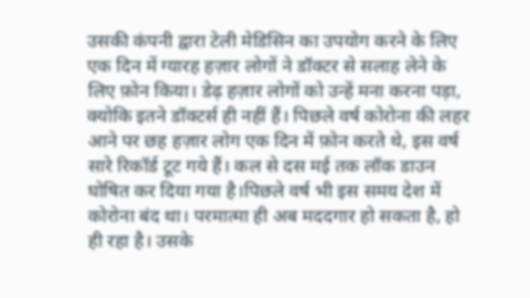उसकी कंपनी द्वारा टेली मेडिसिन का उपयोग करने के लिए एक दिन में ग्यारह हज़ार लोगों ने डॉक्टर से सलाह लेने के लिए फ़ोन किया। डेढ़ हज़ार लोगों को उन्हें मना करना पड़ा, क्योकि इतने डॉक्टर्स ही नहीं हैं। पिछले वर्ष कोरोना की लहर आने पर छह हज़ार लोग एक दिन में फ़ोन करते थे, इस वर्ष सारे रिकॉर्ड टूट गये हैं। कल से दस मई तक लॉक डाउन घोषित कर दिया गया है।पिछले वर्ष भी इस समय देश में कोरोना बंद था। परमात्मा ही अब मददगार हो सकता है, हो ही रहा है। उसके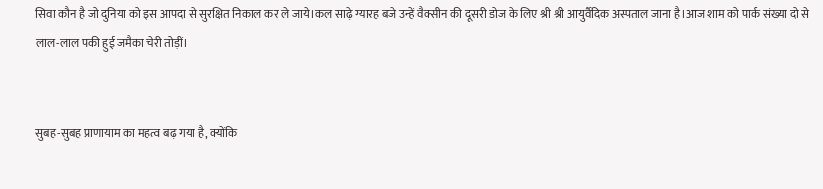सिवा कौन है जो दुनिया को इस आपदा से सुरक्षित निकाल कर ले जाये।कल साढ़े ग्यारह बजे उन्हें वैक्सीन की दूसरी डोज के लिए श्री श्री आयुर्वैदिक अस्पताल जाना है।आज शाम को पार्क संख्या दो से लाल-लाल पकी हुई जमैका चेरी तोड़ीं।


सुबह-सुबह प्राणायाम का महत्व बढ़ गया है, क्योंकि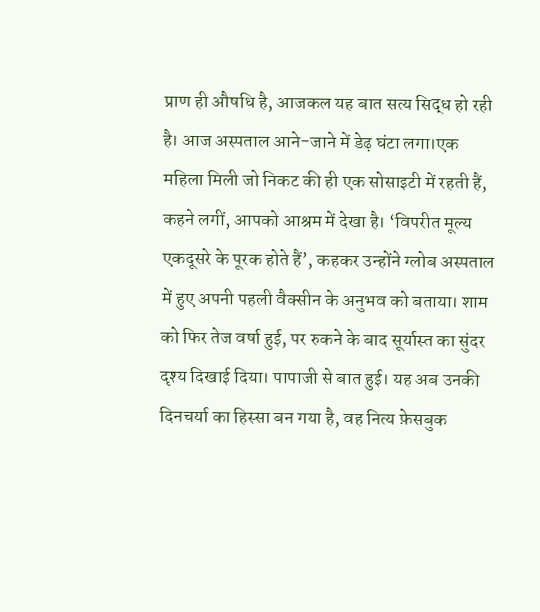प्राण ही औषधि है, आजकल यह बात सत्य सिद्ध हो रही है। आज अस्पताल आने-जाने में डेढ़ घंटा लगा।एक महिला मिली जो निकट की ही एक सोसाइटी में रहती हैं, कहने लगीं, आपको आश्रम में देखा है। ‘विपरीत मूल्य एकदूसरे के पूरक होते हैं’, कहकर उन्होंने ग्लोब अस्पताल में हुए अपनी पहली वैक्सीन के अनुभव को बताया। शाम को फिर तेज वर्षा हुई, पर रुकने के बाद सूर्यास्त का सुंदर दृश्य दिखाई दिया। पापाजी से बात हुई। यह अब उनकी दिनचर्या का हिस्सा बन गया है, वह नित्य फ़ेसबुक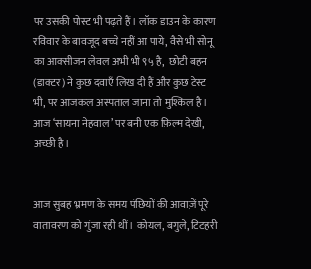पर उसकी पोस्ट भी पढ़ते हैं। लॉक डाउन के कारण रविवार के बावजूद बच्चे नहीं आ पाये, वैसे भी सोनू का आक्सीजन लेवल अभी भी ९५ है,  छोटी बहन (डाक्टर) ने कुछ दवाएँ लिख दी हैं और कुछ टेस्ट भी, पर आजकल अस्पताल जाना तो मुश्किल है। आज ‘सायना नेहवाल’ पर बनी एक फ़िल्म देखी, अच्छी है।


आज सुबह भ्रमण के समय पंछियों की आवाज़ें पूरे वातावरण को गुंजा रही थीं। कोयल, बगुले, टिटहरी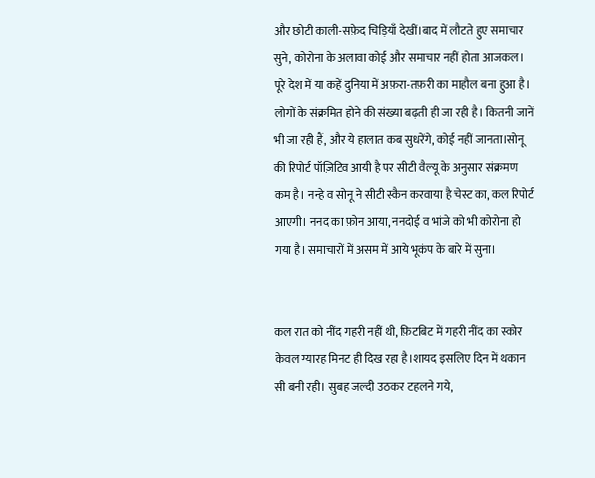और छोटी काली-सफ़ेद चिड़ियाँ देखीं।बाद में लौटते हुए समाचार सुने, कोरोना के अलावा कोई और समाचार नहीं होता आजकल। पूरे देश में या कहें दुनिया में अफ़रा-तफ़री का माहौल बना हुआ है। लोगों के संक्रमित होने की संख्या बढ़ती ही जा रही है। कितनी जानें भी जा रही हैं, और ये हालात कब सुधरेंगे, कोई नहीं जानता।सोनू की रिपोर्ट पॉज़िटिव आयी है पर सीटी वैल्यू के अनुसार संक्रमण कम है। नन्हे व सोनू ने सीटी स्कैन करवाया है चेस्ट का, कल रिपोर्ट आएगी। ननद का फ़ोन आया, ननदोई व भांजे को भी कोरोना हो गया है। समाचारों में असम में आये भूकंप के बारे में सुना।


कल रात को नींद गहरी नहीं थी, फ़िटबिट में गहरी नींद का स्कोर केवल ग्यारह मिनट ही दिख रहा है।शायद इसलिए दिन में थकान सी बनी रही। सुबह जल्दी उठकर टहलने गये,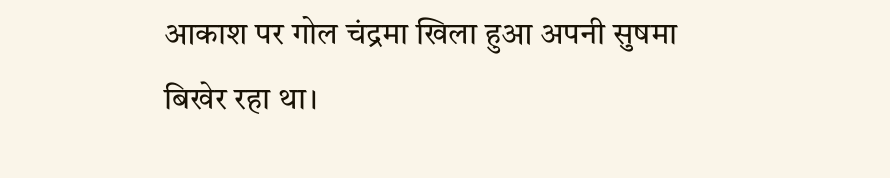आकाश पर गोल चंद्रमा खिला हुआ अपनी सुषमा बिखेर रहा था।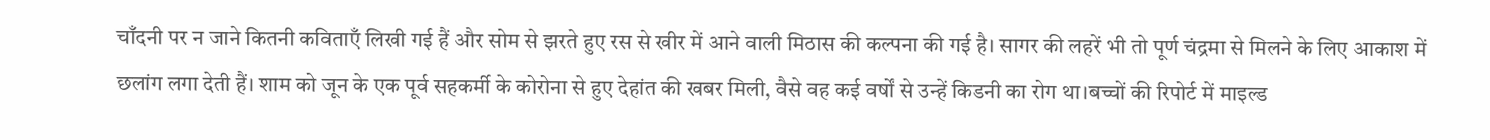चाँदनी पर न जाने कितनी कविताएँ लिखी गई हैं और सोम से झरते हुए रस से खीर में आने वाली मिठास की कल्पना की गई है। सागर की लहरें भी तो पूर्ण चंद्रमा से मिलने के लिए आकाश में छलांग लगा देती हैं। शाम को जून के एक पूर्व सहकर्मी के कोरोना से हुए देहांत की खबर मिली, वैसे वह कई वर्षों से उन्हें किडनी का रोग था।बच्चों की रिपोर्ट में माइल्ड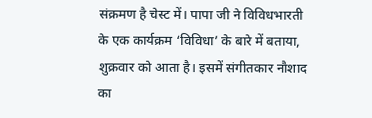संक्रमण है चेस्ट में। पापा जी ने विविधभारती के एक कार्यक्रम ‘विविधा’ के बारे में बताया, शुक्रवार को आता है। इसमें संगीतकार नौशाद का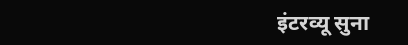इंटरव्यू सुना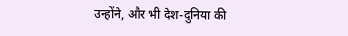उन्होंने, और भी देश-दुनिया की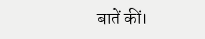बातें कीं।